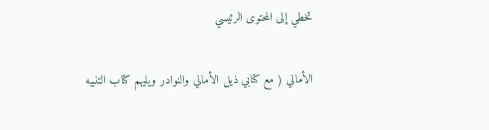تخطي إلى المحتوى الرئيسي

الأمالي ( مع كتابي ذيل الأمالي والنوادر ويليهم كتاب التنبيه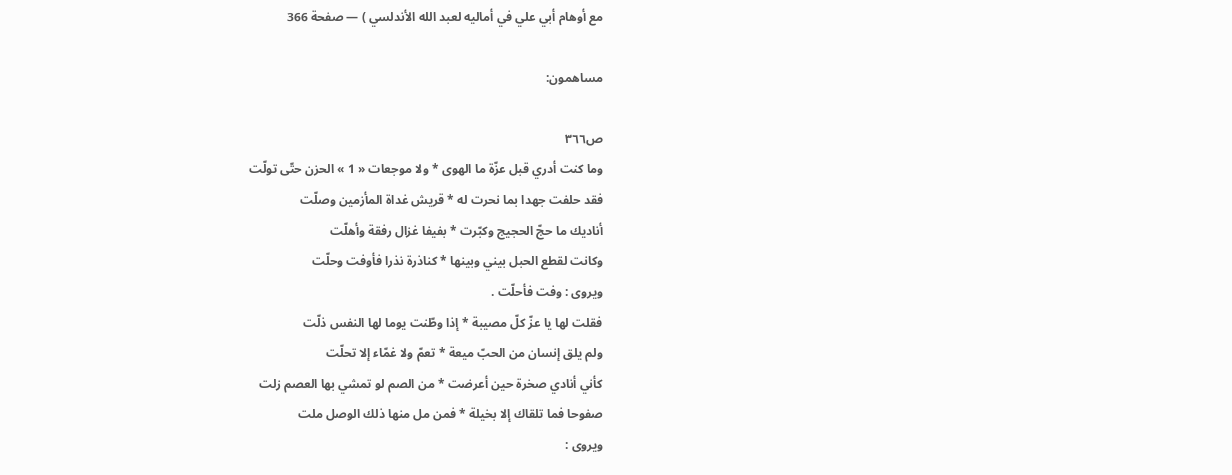مع أوهام أبي علي في أماليه لعبد الله الأندلسي ) — صفحة 366

مساهمون:

ص٣٦٦
وما كنت أدري قبل عزّة ما الهوى * ولا موجعات « 1 » الحزن حتّى تولّت
فقد حلفت جهدا بما نحرت له * قريش غداة المأزمين وصلّت
أناديك ما حجّ الحجيج وكبّرت * بفيفا غزال رفقة وأهلّت
وكانت لقطع الحبل بيني وبينها * كناذرة نذرا فأوفت وحلّت
ويروى : وفت فأحلّت .
فقلت لها يا عزّ كلّ مصيبة * إذا وطّنت يوما لها النفس ذلّت
ولم يلق إنسان من الحبّ ميعة * تعمّ ولا غمّاء إلا تحلّت
كأني أنادي صخرة حين أعرضت * من الصم لو تمشي بها العصم زلت
صفوحا فما تلقاك إلا بخيلة * فمن مل منها ذلك الوصل ملت
ويروى :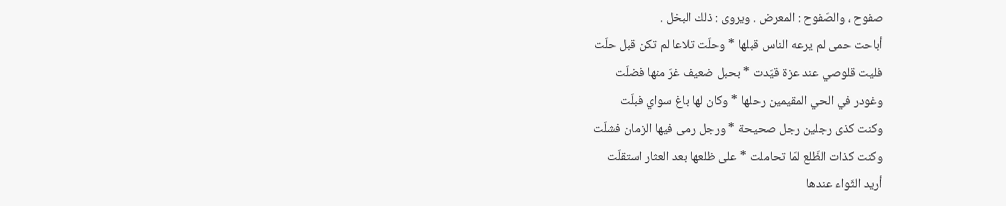صفوح ، والصّفوح : المعرض . ويروى : ذلك البخل .
أباحت حمى لم يرعه الناس قبلها * وحلّت تلاعا لم تكن قبل حلّت
فليت قلوصي عند عزة قيّدت * بحبل ضعيف غرّ منها فضلّت
وغودر في الحي المقيمين رحلها * وكان لها باغ سواي فبلّت
وكنت كذى رجلين رجل صحيحة * ورجل رمى فيها الزمان فشلّت
وكنت كذات الظّلع لمّا تحاملت * على ظلعها بعد العثار استقلّت
أريد الثّواء عندها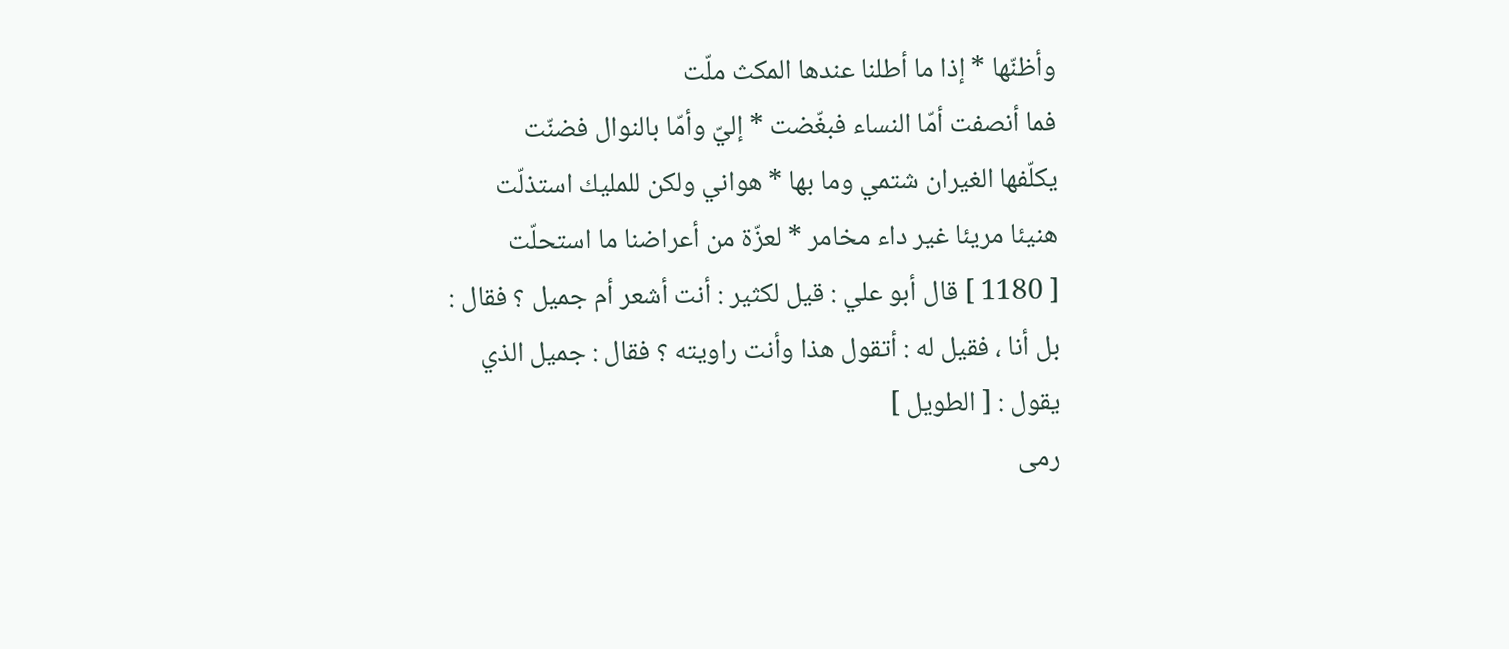وأظنّها * إذا ما أطلنا عندها المكث ملّت
فما أنصفت أمّا النساء فبغّضت * إليّ وأمّا بالنوال فضنّت
يكلّفها الغيران شتمي وما بها * هواني ولكن للمليك استذلّت
هنيئا مريئا غير داء مخامر * لعزّة من أعراضنا ما استحلّت
[ 1180 ] قال أبو علي : قيل لكثير : أنت أشعر أم جميل ؟ فقال : بل أنا ، فقيل له : أتقول هذا وأنت راويته ؟ فقال : جميل الذي يقول : [ الطويل ]
رمى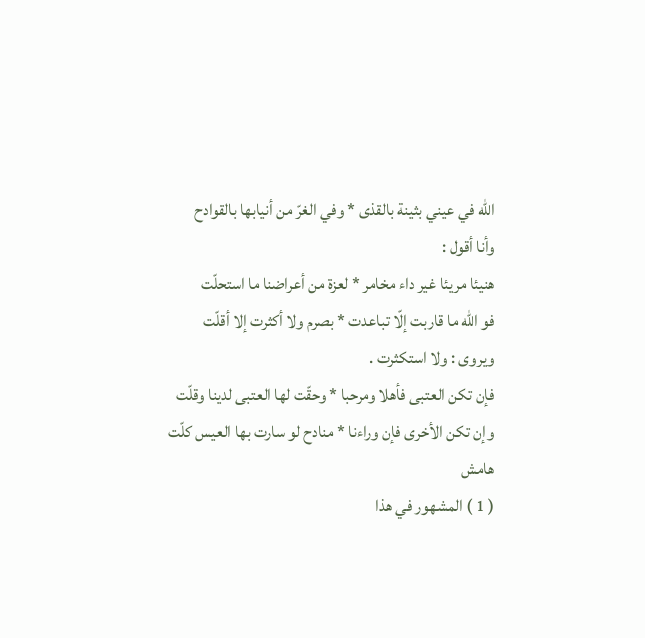اللّه في عيني بثينة بالقذى * وفي الغرّ من أنيابها بالقوادح
وأنا أقول :
هنيئا مريئا غير داء مخامر * لعزة من أعراضنا ما استحلّت
فو اللّه ما قاربت إلّا تباعدت * بصرم ولا أكثرت إلا أقلّت
ويروى : ولا استكثرت .
فإن تكن العتبى فأهلا ومرحبا * وحقّت لها العتبى لدينا وقلّت
وإن تكن الأخرى فإن وراءنا * منادح لو سارت بها العيس كلّت
هامش
( 1 ) المشهور في هذا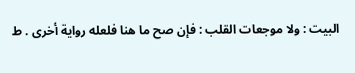البيت : ولا موجعات القلب : فإن صح ما هنا فلعله رواية أخرى . ط